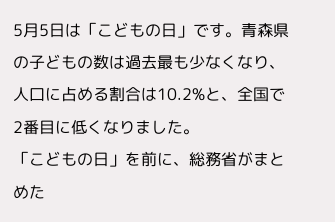5月5日は「こどもの日」です。青森県の子どもの数は過去最も少なくなり、人口に占める割合は10.2%と、全国で2番目に低くなりました。
「こどもの日」を前に、総務省がまとめた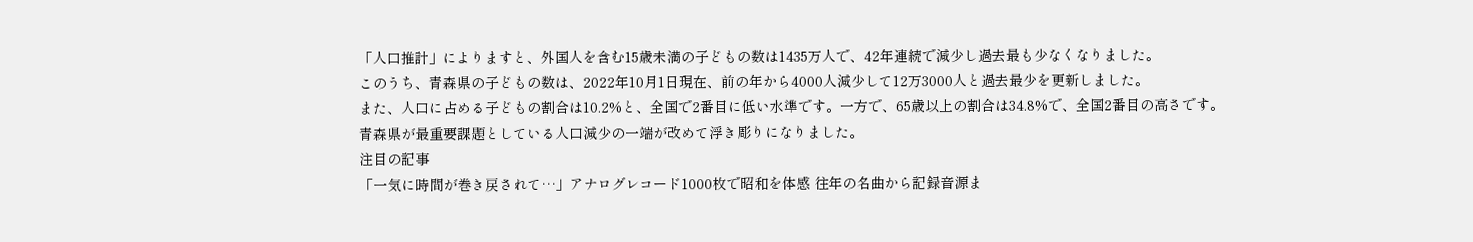「人口推計」によりますと、外国人を含む15歳未満の子どもの数は1435万人で、42年連続で減少し過去最も少なくなりました。
このうち、青森県の子どもの数は、2022年10月1日現在、前の年から4000人減少して12万3000人と過去最少を更新しました。
また、人口に占める子どもの割合は10.2%と、全国で2番目に低い水準です。一方で、65歳以上の割合は34.8%で、全国2番目の高さです。青森県が最重要課題としている人口減少の一端が改めて浮き彫りになりました。
注目の記事
「一気に時間が巻き戻されて…」アナログレコード1000枚で昭和を体感 往年の名曲から記録音源ま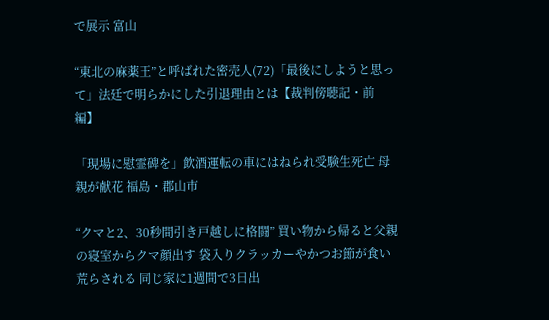で展示 富山

“東北の麻薬王”と呼ばれた密売人(72)「最後にしようと思って」法廷で明らかにした引退理由とは【裁判傍聴記・前編】

「現場に慰霊碑を」飲酒運転の車にはねられ受験生死亡 母親が献花 福島・郡山市

“クマと2、30秒間引き戸越しに格闘” 買い物から帰ると父親の寝室からクマ顔出す 袋入りクラッカーやかつお節が食い荒らされる 同じ家に1週間で3日出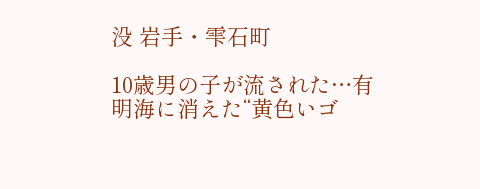没 岩手・雫石町

10歳男の子が流された…有明海に消えた“黄色いゴ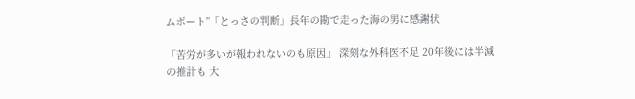ムボート”「とっさの判断」長年の勘で走った海の男に感謝状

「苦労が多いが報われないのも原因」 深刻な外科医不足 20年後には半減の推計も 大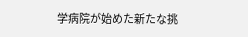学病院が始めた新たな挑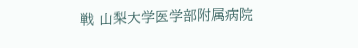戦 山梨大学医学部附属病院